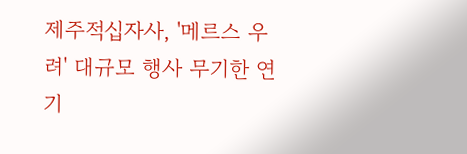제주적십자사, '메르스 우려' 대규모 행사 무기한 연기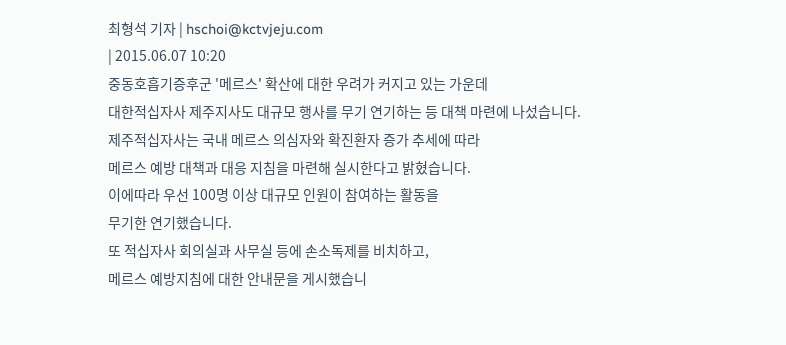최형석 기자 | hschoi@kctvjeju.com
| 2015.06.07 10:20
중동호흡기증후군 '메르스' 확산에 대한 우려가 커지고 있는 가운데
대한적십자사 제주지사도 대규모 행사를 무기 연기하는 등 대책 마련에 나섰습니다.
제주적십자사는 국내 메르스 의심자와 확진환자 증가 추세에 따라
메르스 예방 대책과 대응 지침을 마련해 실시한다고 밝혔습니다.
이에따라 우선 100명 이상 대규모 인원이 참여하는 활동을
무기한 연기했습니다.
또 적십자사 회의실과 사무실 등에 손소독제를 비치하고,
메르스 예방지침에 대한 안내문을 게시했습니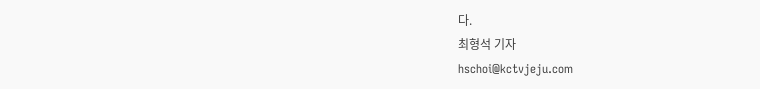다.
최형석 기자
hschoi@kctvjeju.com